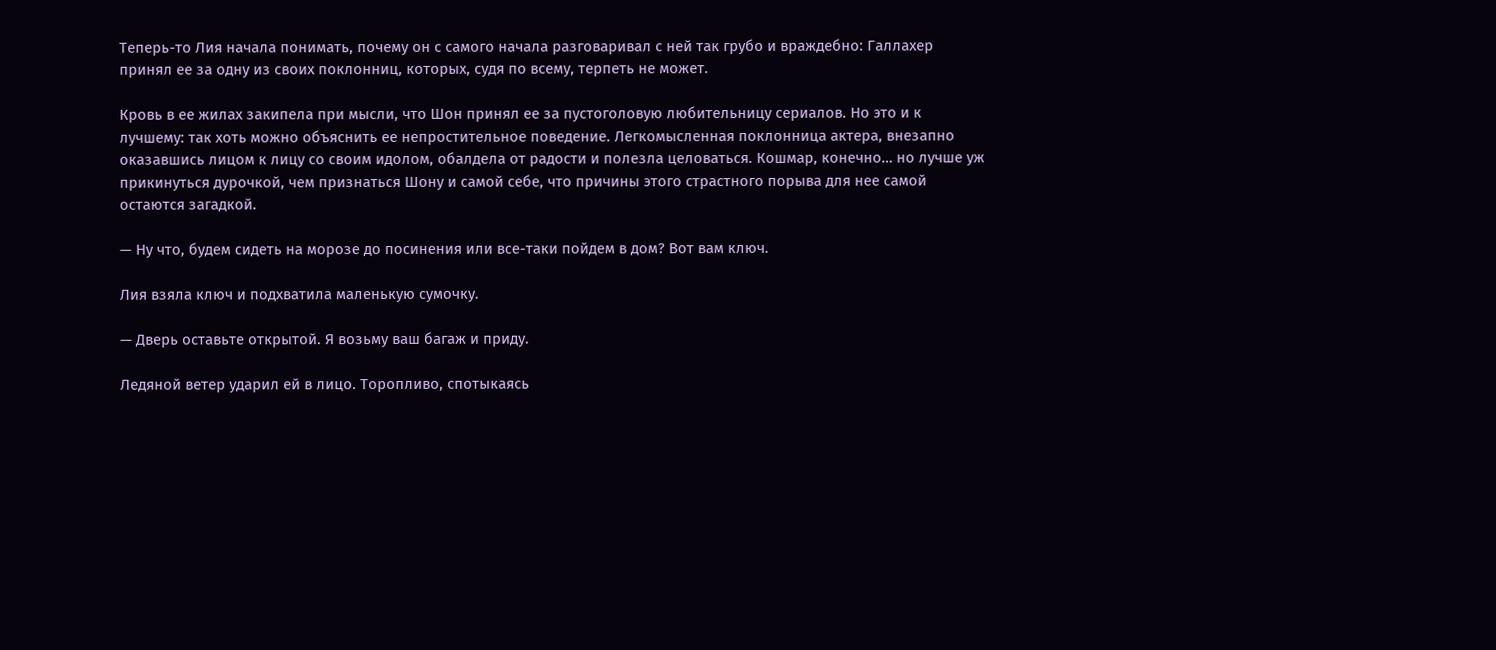Теперь-то Лия начала понимать, почему он с самого начала разговаривал с ней так грубо и враждебно: Галлахер принял ее за одну из своих поклонниц, которых, судя по всему, терпеть не может.

Кровь в ее жилах закипела при мысли, что Шон принял ее за пустоголовую любительницу сериалов. Но это и к лучшему: так хоть можно объяснить ее непростительное поведение. Легкомысленная поклонница актера, внезапно оказавшись лицом к лицу со своим идолом, обалдела от радости и полезла целоваться. Кошмар, конечно… но лучше уж прикинуться дурочкой, чем признаться Шону и самой себе, что причины этого страстного порыва для нее самой остаются загадкой.

— Ну что, будем сидеть на морозе до посинения или все-таки пойдем в дом? Вот вам ключ.

Лия взяла ключ и подхватила маленькую сумочку.

— Дверь оставьте открытой. Я возьму ваш багаж и приду.

Ледяной ветер ударил ей в лицо. Торопливо, спотыкаясь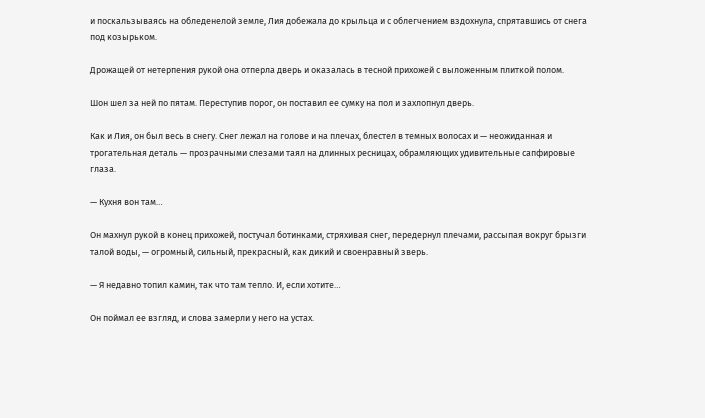и поскальзываясь на обледенелой земле, Лия добежала до крыльца и с облегчением вздохнула, спрятавшись от снега под козырьком.

Дрожащей от нетерпения рукой она отперла дверь и оказалась в тесной прихожей с выложенным плиткой полом.

Шон шел за ней по пятам. Переступив порог, он поставил ее сумку на пол и захлопнул дверь.

Как и Лия, он был весь в снегу. Снег лежал на голове и на плечах, блестел в темных волосах и — неожиданная и трогательная деталь — прозрачными слезами таял на длинных ресницах, обрамляющих удивительные сапфировые глаза.

— Кухня вон там…

Он махнул рукой в конец прихожей, постучал ботинками, стряхивая снег, передернул плечами, рассыпая вокруг брызги талой воды, — огромный, сильный, прекрасный, как дикий и своенравный зверь.

— Я недавно топил камин, так что там тепло. И, если хотите…

Он поймал ее взгляд, и слова замерли у него на устах.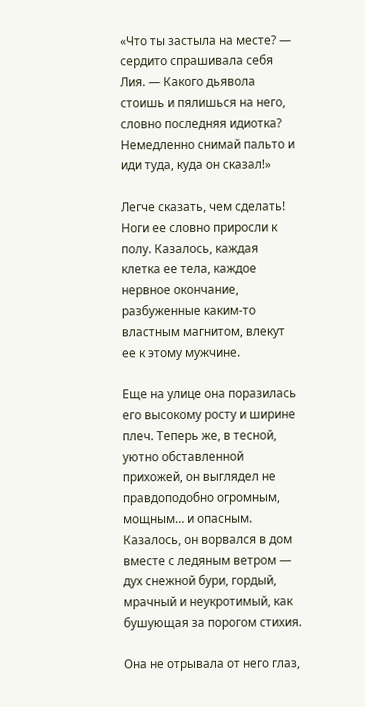«Что ты застыла на месте? — сердито спрашивала себя Лия. — Какого дьявола стоишь и пялишься на него, словно последняя идиотка? Немедленно снимай пальто и иди туда, куда он сказал!»

Легче сказать, чем сделать! Ноги ее словно приросли к полу. Казалось, каждая клетка ее тела, каждое нервное окончание, разбуженные каким-то властным магнитом, влекут ее к этому мужчине.

Еще на улице она поразилась его высокому росту и ширине плеч. Теперь же, в тесной, уютно обставленной прихожей, он выглядел не правдоподобно огромным, мощным… и опасным. Казалось, он ворвался в дом вместе с ледяным ветром — дух снежной бури, гордый, мрачный и неукротимый, как бушующая за порогом стихия.

Она не отрывала от него глаз,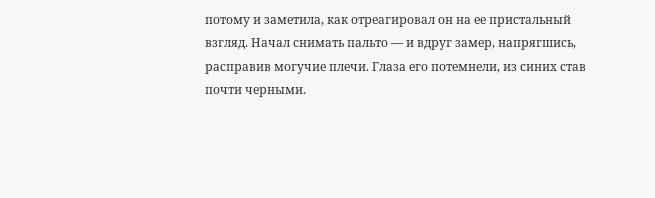потому и заметила, как отреагировал он на ее пристальный взгляд. Начал снимать пальто — и вдруг замер, напрягшись, расправив могучие плечи. Глаза его потемнели, из синих став почти черными.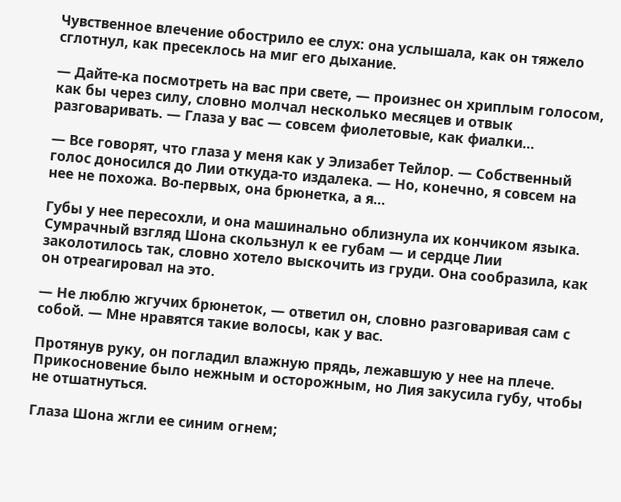Чувственное влечение обострило ее слух: она услышала, как он тяжело сглотнул, как пресеклось на миг его дыхание.

— Дайте-ка посмотреть на вас при свете, — произнес он хриплым голосом, как бы через силу, словно молчал несколько месяцев и отвык разговаривать. — Глаза у вас — совсем фиолетовые, как фиалки…

— Все говорят, что глаза у меня как у Элизабет Тейлор. — Собственный голос доносился до Лии откуда-то издалека. — Но, конечно, я совсем на нее не похожа. Во-первых, она брюнетка, а я…

Губы у нее пересохли, и она машинально облизнула их кончиком языка. Сумрачный взгляд Шона скользнул к ее губам — и сердце Лии заколотилось так, словно хотело выскочить из груди. Она сообразила, как он отреагировал на это.

— Не люблю жгучих брюнеток, — ответил он, словно разговаривая сам с собой. — Мне нравятся такие волосы, как у вас.

Протянув руку, он погладил влажную прядь, лежавшую у нее на плече. Прикосновение было нежным и осторожным, но Лия закусила губу, чтобы не отшатнуться.

Глаза Шона жгли ее синим огнем;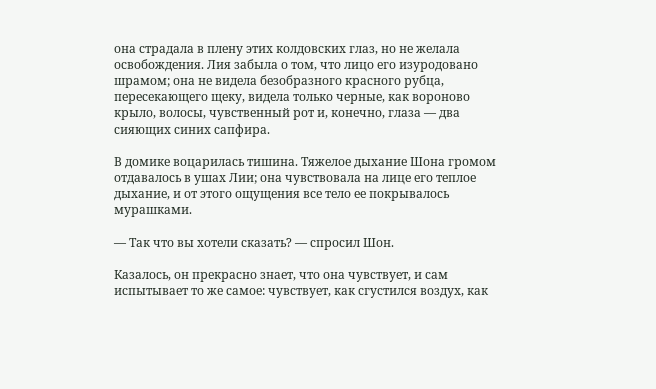она страдала в плену этих колдовских глаз, но не желала освобождения. Лия забыла о том, что лицо его изуродовано шрамом; она не видела безобразного красного рубца, пересекающего щеку, видела только черные, как вороново крыло, волосы, чувственный рот и, конечно, глаза — два сияющих синих сапфира.

В домике воцарилась тишина. Тяжелое дыхание Шона громом отдавалось в ушах Лии; она чувствовала на лице его теплое дыхание, и от этого ощущения все тело ее покрывалось мурашками.

— Так что вы хотели сказать? — спросил Шон.

Казалось, он прекрасно знает, что она чувствует, и сам испытывает то же самое: чувствует, как сгустился воздух, как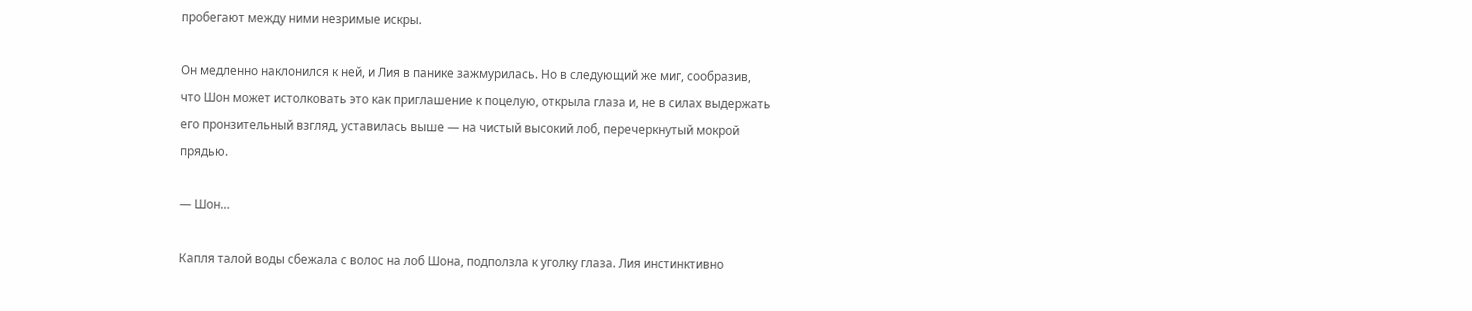пробегают между ними незримые искры.

Он медленно наклонился к ней, и Лия в панике зажмурилась. Но в следующий же миг, сообразив, что Шон может истолковать это как приглашение к поцелую, открыла глаза и, не в силах выдержать его пронзительный взгляд, уставилась выше — на чистый высокий лоб, перечеркнутый мокрой прядью.

— Шон…

Капля талой воды сбежала с волос на лоб Шона, подползла к уголку глаза. Лия инстинктивно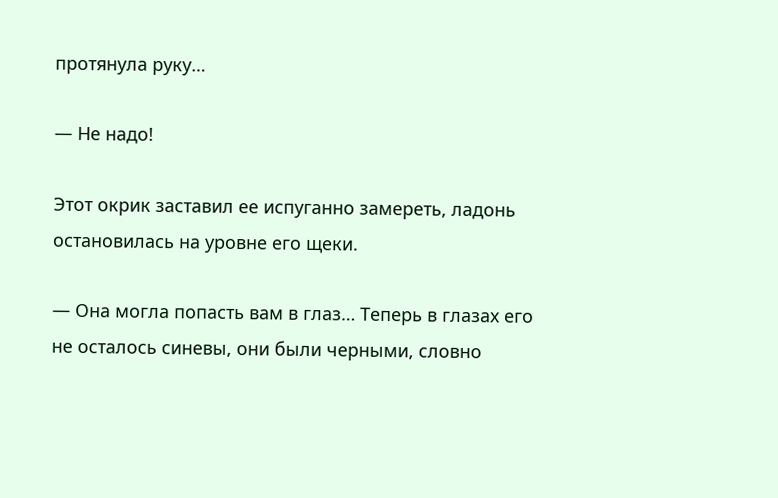протянула руку…

— Не надо!

Этот окрик заставил ее испуганно замереть, ладонь остановилась на уровне его щеки.

— Она могла попасть вам в глаз… Теперь в глазах его не осталось синевы, они были черными, словно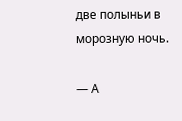две полыньи в морозную ночь.

— А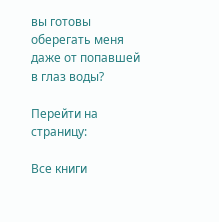вы готовы оберегать меня даже от попавшей в глаз воды?

Перейти на страницу:

Все книги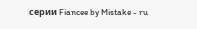серии Fiancee by Mistake - ru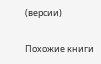(версии)

Похожие книги